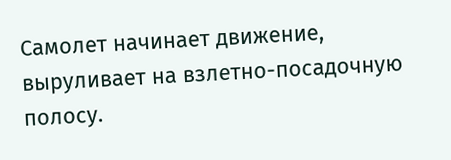Самолет начинает движение, выруливает на взлетно-посадочную полосу.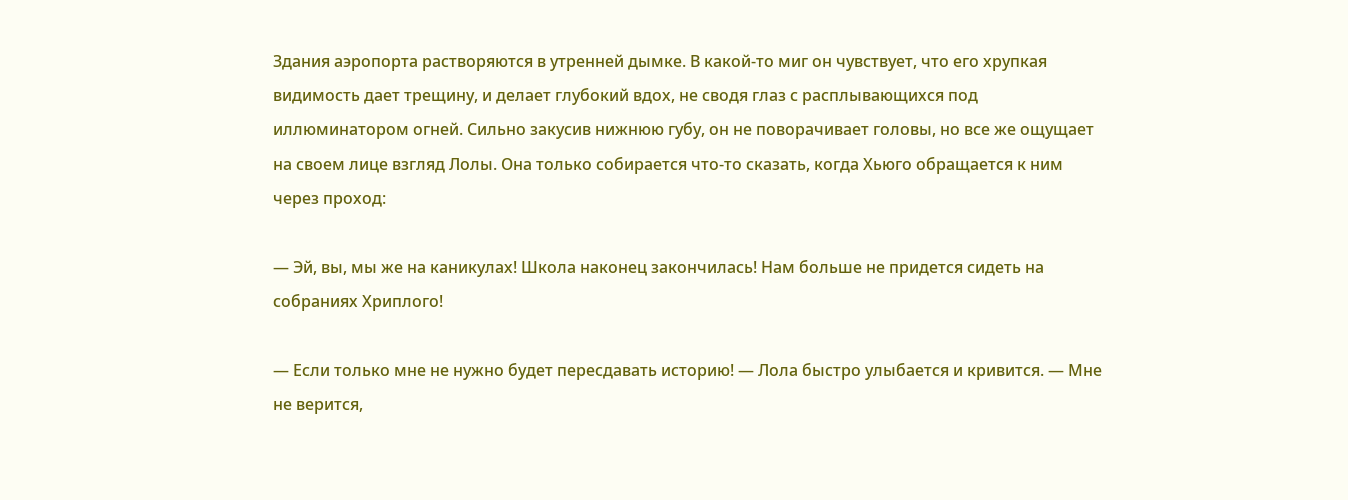Здания аэропорта растворяются в утренней дымке. В какой-то миг он чувствует, что его хрупкая видимость дает трещину, и делает глубокий вдох, не сводя глаз с расплывающихся под иллюминатором огней. Сильно закусив нижнюю губу, он не поворачивает головы, но все же ощущает на своем лице взгляд Лолы. Она только собирается что-то сказать, когда Хьюго обращается к ним через проход:

— Эй, вы, мы же на каникулах! Школа наконец закончилась! Нам больше не придется сидеть на собраниях Хриплого!

— Если только мне не нужно будет пересдавать историю! — Лола быстро улыбается и кривится. — Мне не верится,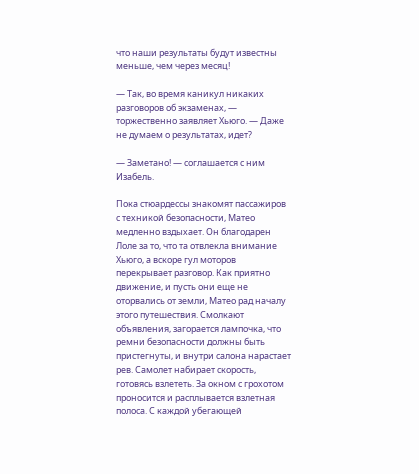что наши результаты будут известны меньше, чем через месяц!

— Так, во время каникул никаких разговоров об экзаменах, — торжественно заявляет Хьюго. — Даже не думаем о результатах, идет?

— Заметано! — соглашается с ним Изабель.

Пока стюардессы знакомят пассажиров с техникой безопасности, Матео медленно вздыхает. Он благодарен Лоле за то, что та отвлекла внимание Хьюго, а вскоре гул моторов перекрывает разговор. Как приятно движение, и пусть они еще не оторвались от земли, Матео рад началу этого путешествия. Смолкают объявления, загорается лампочка, что ремни безопасности должны быть пристегнуты, и внутри салона нарастает рев. Самолет набирает скорость, готовясь взлететь. За окном с грохотом проносится и расплывается взлетная полоса. С каждой убегающей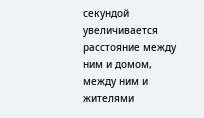секундой увеличивается расстояние между ним и домом, между ним и жителями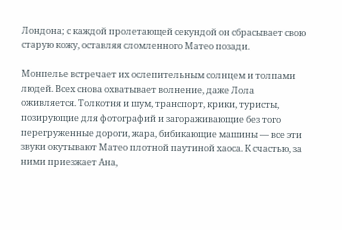Лондона; с каждой пролетающей секундой он сбрасывает свою старую кожу, оставляя сломленного Матео позади.

Монпелье встречает их ослепительным солнцем и толпами людей. Всех снова охватывает волнение, даже Лола оживляется. Толкотня и шум, транспорт, крики, туристы, позирующие для фотографий и загораживающие без того перегруженные дороги, жара, бибикающие машины — все эти звуки окутывают Матео плотной паутиной хаоса. К счастью, за ними приезжает Ана,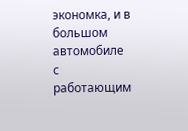экономка, и в большом автомобиле с работающим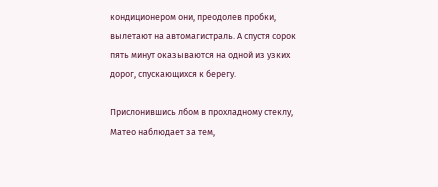кондиционером они, преодолев пробки, вылетают на автомагистраль. А спустя сорок пять минут оказываются на одной из узких дорог, спускающихся к берегу.

Прислонившись лбом в прохладному стеклу, Матео наблюдает за тем,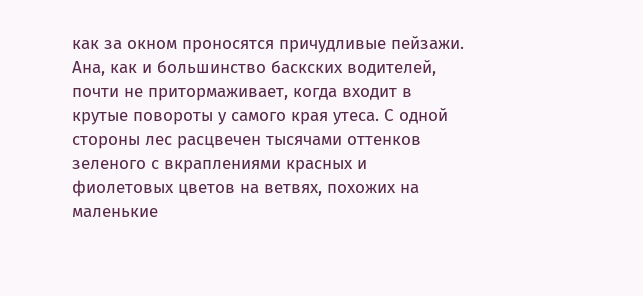как за окном проносятся причудливые пейзажи. Ана, как и большинство баскских водителей, почти не притормаживает, когда входит в крутые повороты у самого края утеса. С одной стороны лес расцвечен тысячами оттенков зеленого с вкраплениями красных и фиолетовых цветов на ветвях, похожих на маленькие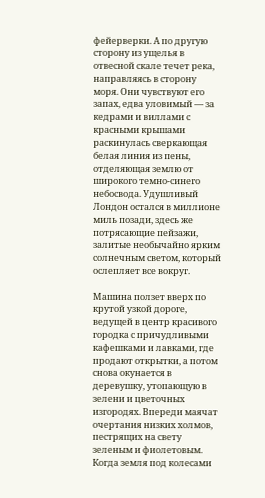фейерверки. А по другую сторону из ущелья в отвесной скале течет река, направляясь в сторону моря. Они чувствуют его запах, едва уловимый — за кедрами и виллами с красными крышами раскинулась сверкающая белая линия из пены, отделяющая землю от широкого темно-синего небосвода. Удушливый Лондон остался в миллионе миль позади, здесь же потрясающие пейзажи, залитые необычайно ярким солнечным светом, который ослепляет все вокруг.

Машина ползет вверх по крутой узкой дороге, ведущей в центр красивого городка с причудливыми кафешками и лавками, где продают открытки, а потом снова окунается в деревушку, утопающую в зелени и цветочных изгородях. Впереди маячат очертания низких холмов, пестрящих на свету зеленым и фиолетовым. Когда земля под колесами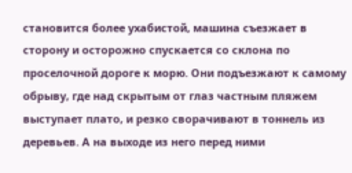становится более ухабистой, машина съезжает в сторону и осторожно спускается со склона по проселочной дороге к морю. Они подъезжают к самому обрыву, где над скрытым от глаз частным пляжем выступает плато, и резко сворачивают в тоннель из деревьев. А на выходе из него перед ними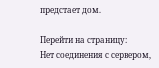предстает дом.

Перейти на страницу:
Нет соединения с сервером,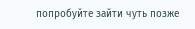попробуйте зайти чуть позже